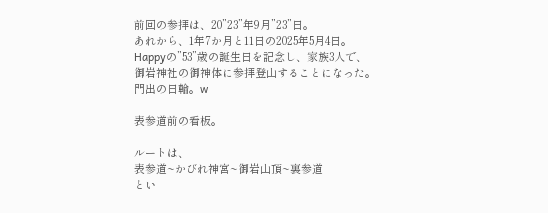前回の参拝は、20”23”年9月”23”日。
あれから、1年7か月と11日の2025年5月4日。
Happyの”53”歳の誕生日を記念し、家族3人で、
御岩神社の御神体に参拝登山することになった。
門出の日輪。w

表参道前の看板。

ルートは、
表参道~かびれ神宮~御岩山頂~裏参道
とい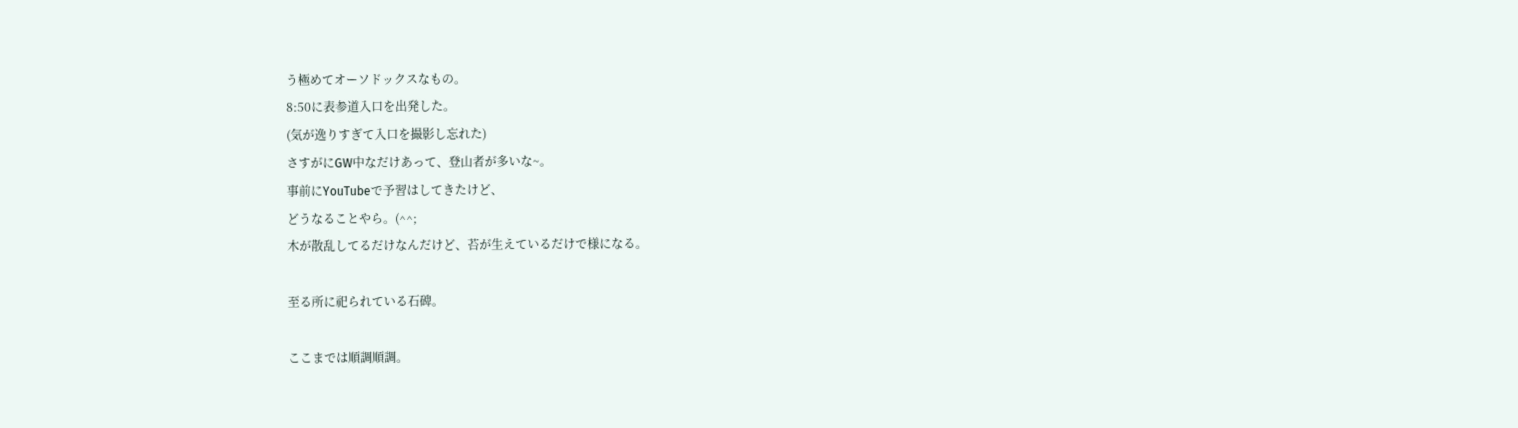う極めてオーソドックスなもの。
8:50に表参道入口を出発した。
(気が逸りすぎて入口を撮影し忘れた)
さすがにGW中なだけあって、登山者が多いな~。
事前にYouTubeで予習はしてきたけど、
どうなることやら。(^^;
木が散乱してるだけなんだけど、苔が生えているだけで様になる。

至る所に祀られている石碑。

ここまでは順調順調。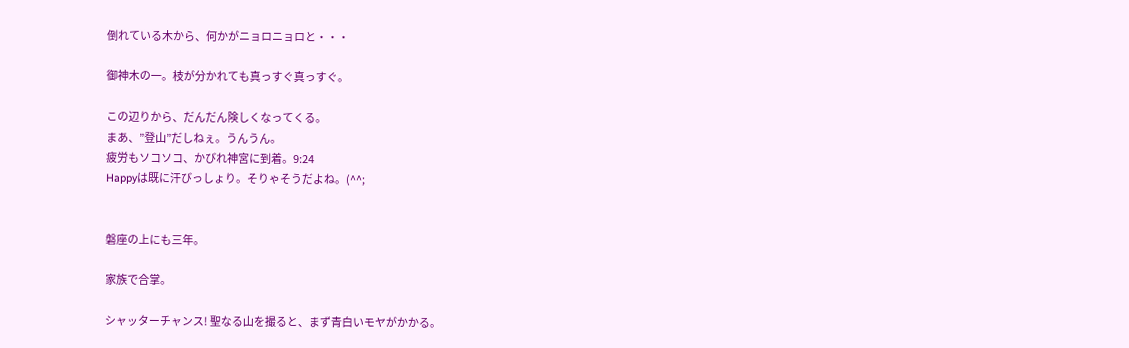倒れている木から、何かがニョロニョロと・・・

御神木の一。枝が分かれても真っすぐ真っすぐ。

この辺りから、だんだん険しくなってくる。
まあ、”登山”だしねぇ。うんうん。
疲労もソコソコ、かびれ神宮に到着。9:24
Happyは既に汗びっしょり。そりゃそうだよね。(^^;


磐座の上にも三年。

家族で合掌。

シャッターチャンス! 聖なる山を撮ると、まず青白いモヤがかかる。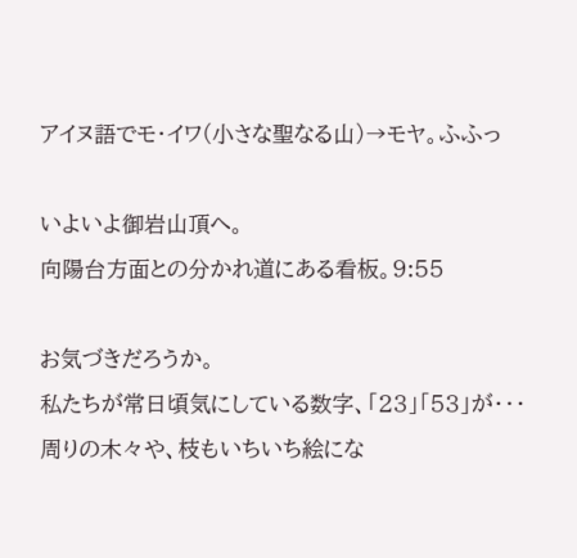アイヌ語でモ・イワ(小さな聖なる山)→モヤ。ふふっ

いよいよ御岩山頂へ。
向陽台方面との分かれ道にある看板。9:55

お気づきだろうか。
私たちが常日頃気にしている数字、「23」「53」が・・・
周りの木々や、枝もいちいち絵にな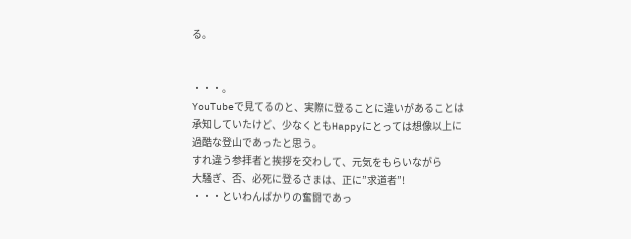る。


・・・。
YouTubeで見てるのと、実際に登ることに違いがあることは
承知していたけど、少なくともHappyにとっては想像以上に
過酷な登山であったと思う。
すれ違う参拝者と挨拶を交わして、元気をもらいながら
大騒ぎ、否、必死に登るさまは、正に”求道者”!
・・・といわんばかりの奮闘であっ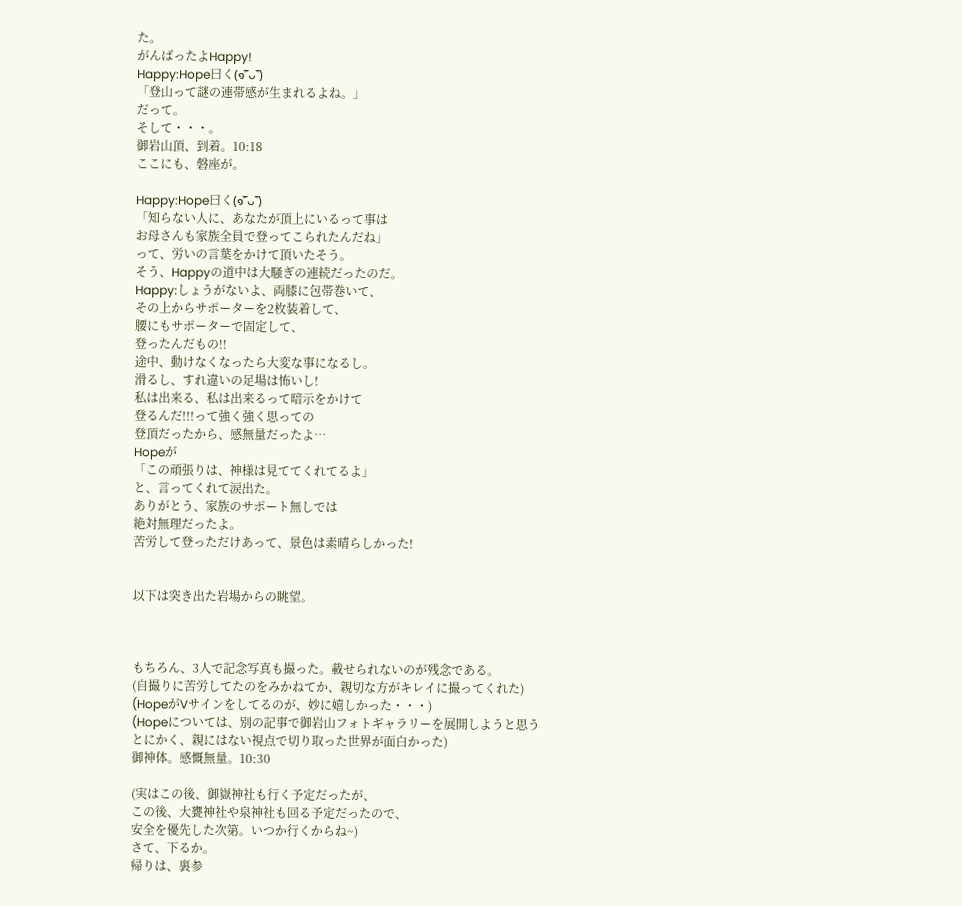た。
がんばったよHappy!
Happy:Hope曰く(๑˃̵ᴗ˂̵)
「登山って謎の連帯感が生まれるよね。」
だって。
そして・・・。
御岩山頂、到着。10:18
ここにも、磐座が。

Happy:Hope曰く(๑˃̵ᴗ˂̵)
「知らない人に、あなたが頂上にいるって事は
お母さんも家族全員で登ってこられたんだね」
って、労いの言葉をかけて頂いたそう。
そう、Happyの道中は大騒ぎの連続だったのだ。
Happy:しょうがないよ、両膝に包帯巻いて、
その上からサポーターを2枚装着して、
腰にもサポーターで固定して、
登ったんだもの!!
途中、動けなくなったら大変な事になるし。
滑るし、すれ違いの足場は怖いし!
私は出来る、私は出来るって暗示をかけて
登るんだ!!!って強く強く思っての
登頂だったから、感無量だったよ…
Hopeが
「この頑張りは、神様は見ててくれてるよ」
と、言ってくれて涙出た。
ありがとう、家族のサポート無しでは
絶対無理だったよ。
苦労して登っただけあって、景色は素晴らしかった!


以下は突き出た岩場からの眺望。



もちろん、3人で記念写真も撮った。載せられないのが残念である。
(自撮りに苦労してたのをみかねてか、親切な方がキレイに撮ってくれた)
(HopeがVサインをしてるのが、妙に嬉しかった・・・)
(Hopeについては、別の記事で御岩山フォトギャラリーを展開しようと思う
とにかく、親にはない視点で切り取った世界が面白かった)
御神体。感慨無量。10:30

(実はこの後、御嶽神社も行く予定だったが、
この後、大甕神社や泉神社も回る予定だったので、
安全を優先した次第。いつか行くからね~)
さて、下るか。
帰りは、裏参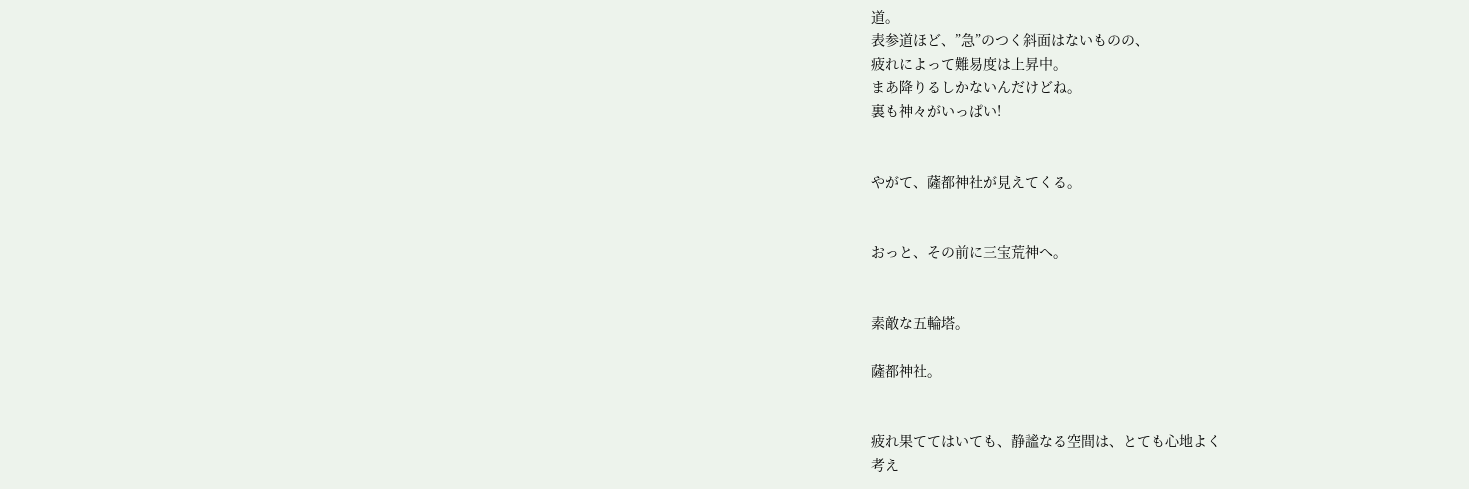道。
表参道ほど、”急”のつく斜面はないものの、
疲れによって難易度は上昇中。
まあ降りるしかないんだけどね。
裏も神々がいっぱい!


やがて、薩都神社が見えてくる。


おっと、その前に三宝荒神へ。


素敵な五輪塔。

薩都神社。


疲れ果ててはいても、静謐なる空間は、とても心地よく
考え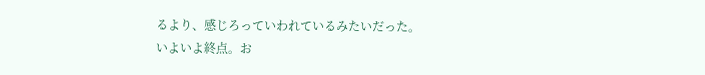るより、感じろっていわれているみたいだった。
いよいよ終点。お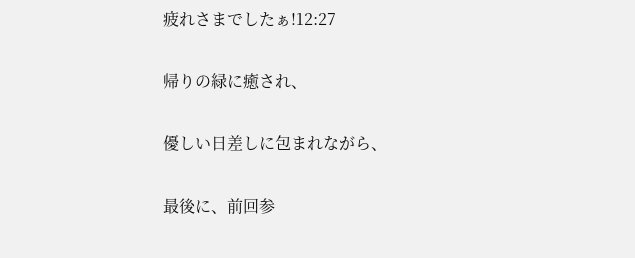疲れさまでしたぁ!12:27

帰りの緑に癒され、

優しい日差しに包まれながら、

最後に、前回参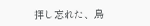拝し忘れた、鳥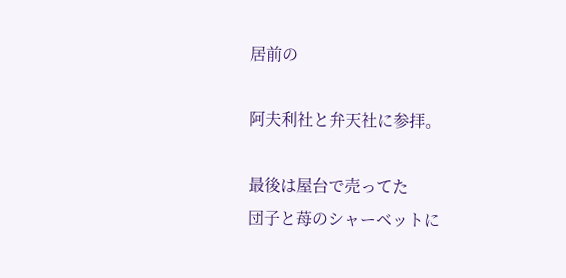居前の

阿夫利社と弁天社に参拝。

最後は屋台で売ってた
団子と苺のシャーベットに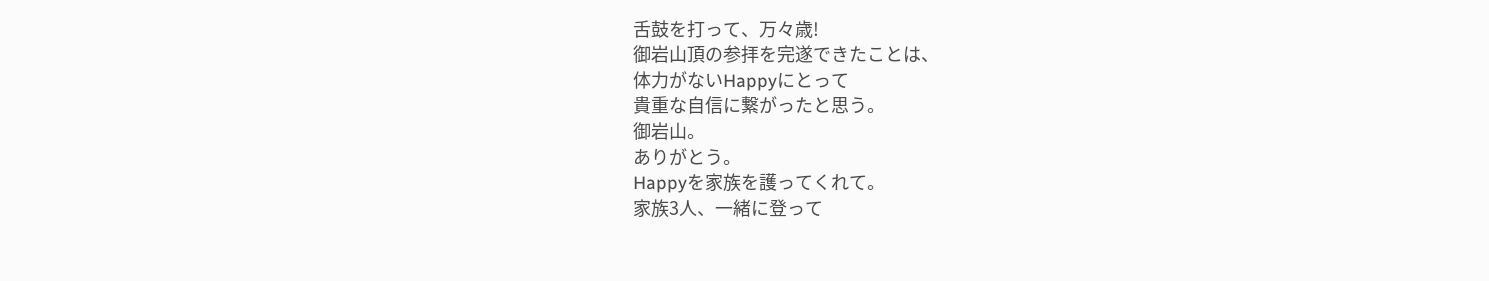舌鼓を打って、万々歳!
御岩山頂の参拝を完遂できたことは、
体力がないHappyにとって
貴重な自信に繋がったと思う。
御岩山。
ありがとう。
Happyを家族を護ってくれて。
家族3人、一緒に登って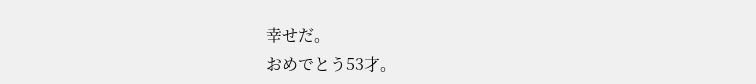幸せだ。
おめでとう53才。